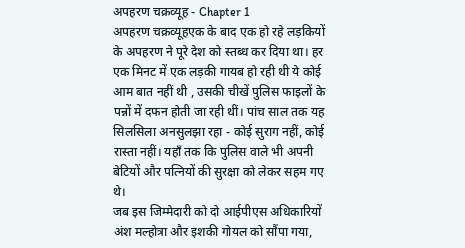अपहरण चक्रव्यूह - Chapter 1
अपहरण चक्रव्यूहएक के बाद एक हो रहे लड़कियों के अपहरण ने पूरे देश को स्तब्ध कर दिया था। हर एक मिनट में एक लड़की गायब हो रही थी ये कोई आम बात नहीं थी , उसकी चीखें पुलिस फाइलों के पन्नों में दफन होती जा रही थीं। पांच साल तक यह सिलसिला अनसुलझा रहा - कोई सुराग नहीं, कोई रास्ता नहीं। यहाँ तक कि पुलिस वाले भी अपनी बेटियों और पत्नियों की सुरक्षा को लेकर सहम गए थे।
जब इस जिम्मेदारी को दो आईपीएस अधिकारियों अंश मल्होत्रा और इशकी गोयल को सौंपा गया,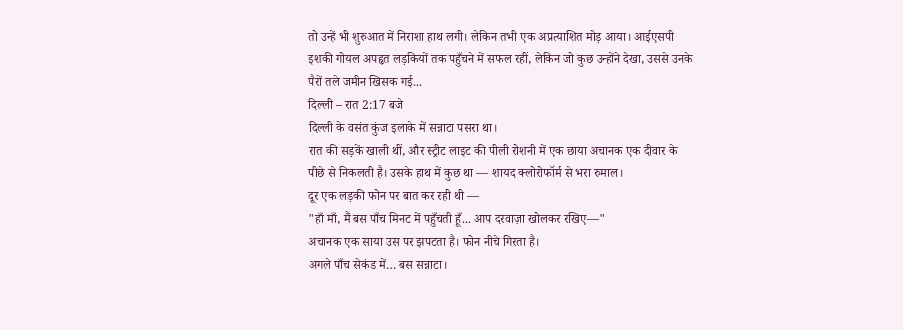तो उन्हें भी शुरुआत में निराशा हाथ लगी। लेकिन तभी एक अप्रत्याशित मोड़ आया। आईएसपी इशकी गोयल अपहृत लड़कियों तक पहुँचने में सफल रहीं, लेकिन जो कुछ उन्होंने देखा, उससे उनके पैरों तले जमीन खिसक गई...
दिल्ली – रात 2:17 बजे
दिल्ली के वसंत कुंज इलाके में सन्नाटा पसरा था।
रात की सड़कें खाली थीं, और स्ट्रीट लाइट की पीली रोशनी में एक छाया अचानक एक दीवार के पीछे से निकलती है। उसके हाथ में कुछ था — शायद क्लोरोफॉर्म से भरा रुमाल।
दूर एक लड़की फोन पर बात कर रही थी —
"हाँ माँ, मैं बस पाँच मिनट में पहुँचती हूँ... आप दरवाज़ा खोलकर रखिए—"
अचानक एक साया उस पर झपटता है। फोन नीचे गिरता है।
अगले पाँच सेकंड में… बस सन्नाटा।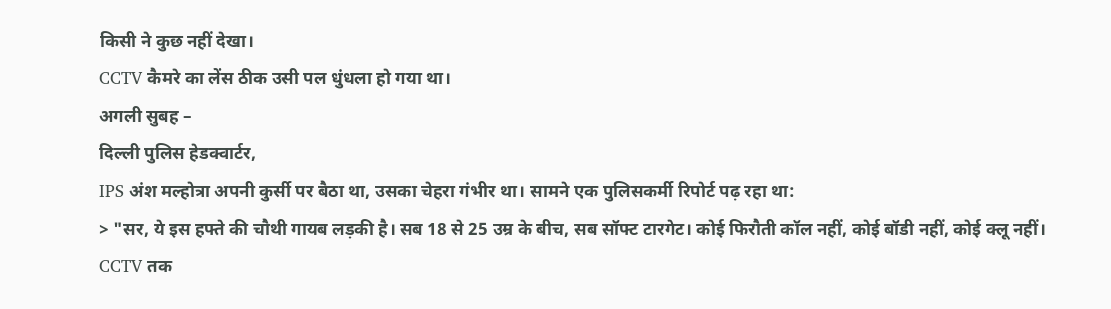किसी ने कुछ नहीं देखा।
CCTV कैमरे का लेंस ठीक उसी पल धुंधला हो गया था।
अगली सुबह –
दिल्ली पुलिस हेडक्वार्टर,
IPS अंश मल्होत्रा अपनी कुर्सी पर बैठा था, उसका चेहरा गंभीर था। सामने एक पुलिसकर्मी रिपोर्ट पढ़ रहा था:
> "सर, ये इस हफ्ते की चौथी गायब लड़की है। सब 18 से 25 उम्र के बीच, सब सॉफ्ट टारगेट। कोई फिरौती कॉल नहीं, कोई बॉडी नहीं, कोई क्लू नहीं। CCTV तक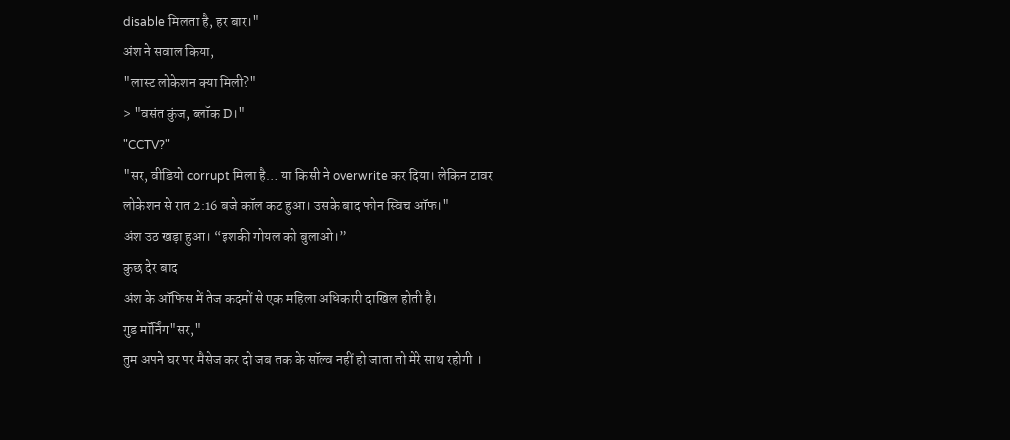disable मिलता है, हर बार।"
अंश ने सवाल किया,
"लास्ट लोकेशन क्या मिली?"
> "वसंत कुंज, ब्लॉक D।"
"CCTV?"
"सर, वीडियो corrupt मिला है… या किसी ने overwrite कर दिया। लेकिन टावर लोकेशन से रात 2:16 बजे कॉल कट हुआ। उसके बाद फोन स्विच ऑफ।"
अंश उठ खड़ा हुआ। “इशकी गोयल को बुलाओ।”
कुछ देर बाद
अंश के ऑफिस में तेज कदमों से एक महिला अधिकारी दाखिल होती है।
गुड मॉर्निंग"सर,"
तुम अपने घर पर मैसेज कर दो जब तक के सॉल्व नहीं हो जाता तो मेरे साथ रहोगी ।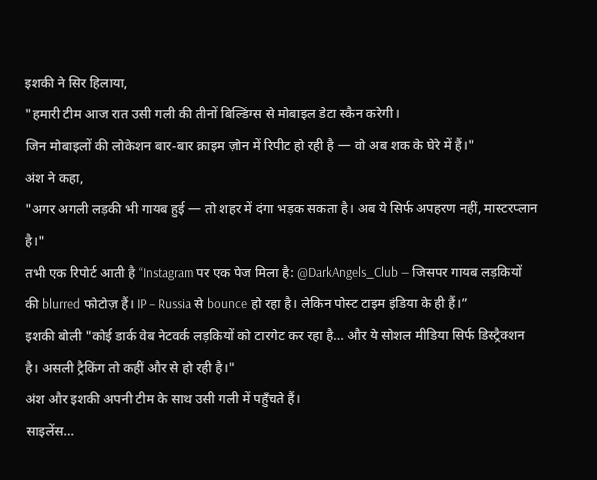इशकी ने सिर हिलाया,
"हमारी टीम आज रात उसी गली की तीनों बिल्डिंग्स से मोबाइल डेटा स्कैन करेगी।
जिन मोबाइलों की लोकेशन बार-बार क्राइम ज़ोन में रिपीट हो रही है — वो अब शक के घेरे में हैं।"
अंश ने कहा,
"अगर अगली लड़की भी गायब हुई — तो शहर में दंगा भड़क सकता है। अब ये सिर्फ अपहरण नहीं, मास्टरप्लान है।"
तभी एक रिपोर्ट आती है “Instagram पर एक पेज मिला है: @DarkAngels_Club — जिसपर गायब लड़कियों की blurred फोटोज़ हैं। IP – Russia से bounce हो रहा है। लेकिन पोस्ट टाइम इंडिया के ही हैं।”
इशकी बोली "कोई डार्क वेब नेटवर्क लड़कियों को टारगेट कर रहा है… और ये सोशल मीडिया सिर्फ डिस्ट्रैक्शन है। असली ट्रैकिंग तो कहीं और से हो रही है।"
अंश और इशकी अपनी टीम के साथ उसी गली में पहुँचते हैं।
साइलेंस…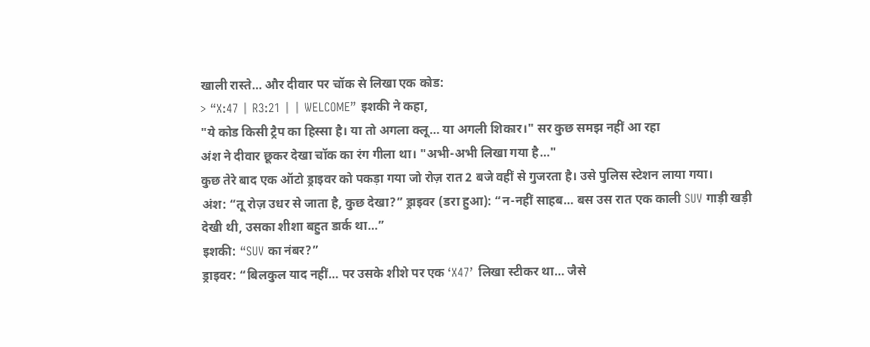खाली रास्ते… और दीवार पर चॉक से लिखा एक कोड:
> “X:47 | R3:21 | | WELCOME” इशकी ने कहा,
"ये कोड किसी ट्रैप का हिस्सा है। या तो अगला क्लू… या अगली शिकार।" सर कुछ समझ नहीं आ रहा
अंश ने दीवार छूकर देखा चॉक का रंग गीला था। "अभी-अभी लिखा गया है…"
कुछ तेरे बाद एक ऑटो ड्राइवर को पकड़ा गया जो रोज़ रात 2 बजे वहीं से गुजरता है। उसे पुलिस स्टेशन लाया गया।
अंश: “तू रोज़ उधर से जाता है, कुछ देखा?” ड्राइवर (डरा हुआ): “न-नहीं साहब… बस उस रात एक काली SUV गाड़ी खड़ी देखी थी, उसका शीशा बहुत डार्क था…”
इशकी: “SUV का नंबर?”
ड्राइवर: “बिलकुल याद नहीं… पर उसके शीशे पर एक ‘X47’ लिखा स्टीकर था… जैसे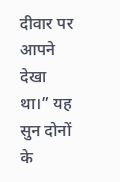दीवार पर आपने देखा था।” यह सुन दोनों के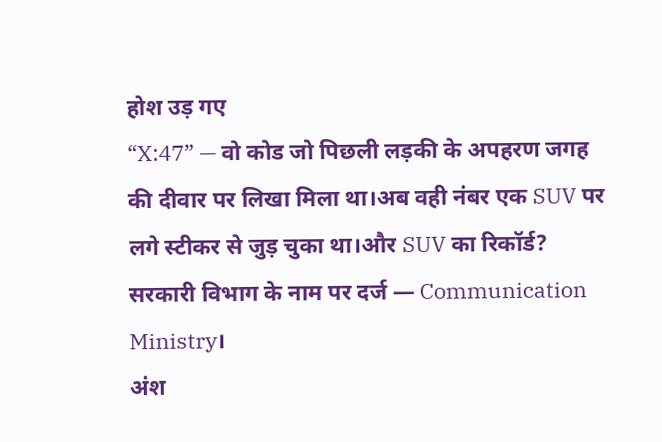होश उड़ गए
“X:47” — वो कोड जो पिछली लड़की के अपहरण जगह की दीवार पर लिखा मिला था।अब वही नंबर एक SUV पर लगे स्टीकर से जुड़ चुका था।और SUV का रिकॉर्ड? सरकारी विभाग के नाम पर दर्ज — Communication Ministry।
अंश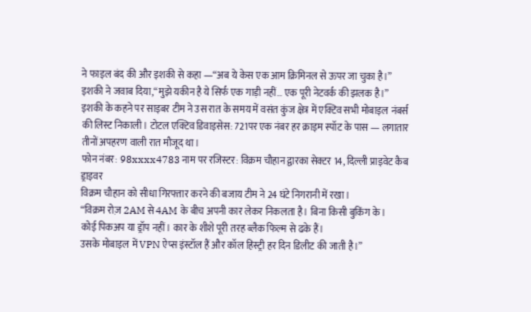ने फाइल बंद की और इशकी से कहा —“अब ये केस एक आम क्रिमिनल से ऊपर जा चुका है।”
इशकी ने जवाब दिया,“मुझे यकीन है ये सिर्फ एक गाड़ी नहीं… एक पूरी नेटवर्क की झलक है।”
इशकी के कहने पर साइबर टीम ने उस रात के समय में वसंत कुंज क्षेत्र में एक्टिव सभी मोबाइल नंबर्स की लिस्ट निकाली। टोटल एक्टिव डिवाइसेस: 721पर एक नंबर हर क्राइम स्पॉट के पास — लगातार तीनों अपहरण वाली रात मौजूद था।
फोन नंबर: 98xxxx4783 नाम पर रजिस्टर: विक्रम चौहान द्वारका सेक्टर 14, दिल्ली प्राइवेट कैब ड्राइवर
विक्रम चौहान को सीधा गिरफ्तार करने की बजाय टीम ने 24 घंटे निगरानी में रखा।
“विक्रम रोज़ 2AM से 4AM के बीच अपनी कार लेकर निकलता है। बिना किसी बुकिंग के।
कोई पिकअप या ड्रॉप नहीं। कार के शीशे पूरी तरह ब्लैक फिल्म से ढके हैं।
उसके मोबाइल में VPN ऐप्स इंस्टॉल हैं और कॉल हिस्ट्री हर दिन डिलीट की जाती है।”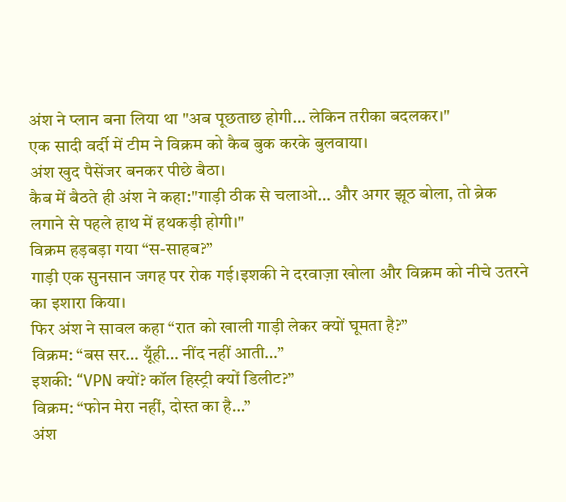अंश ने प्लान बना लिया था "अब पूछताछ होगी… लेकिन तरीका बदलकर।"
एक सादी वर्दी में टीम ने विक्रम को कैब बुक करके बुलवाया।
अंश खुद पैसेंजर बनकर पीछे बैठा।
कैब में बैठते ही अंश ने कहा:"गाड़ी ठीक से चलाओ… और अगर झूठ बोला, तो ब्रेक लगाने से पहले हाथ में हथकड़ी होगी।"
विक्रम हड़बड़ा गया “स-साहब?”
गाड़ी एक सुनसान जगह पर रोक गई।इशकी ने दरवाज़ा खोला और विक्रम को नीचे उतरने का इशारा किया।
फिर अंश ने सावल कहा “रात को खाली गाड़ी लेकर क्यों घूमता है?”
विक्रम: “बस सर… यूँही… नींद नहीं आती…”
इशकी: “VPN क्यों? कॉल हिस्ट्री क्यों डिलीट?”
विक्रम: “फोन मेरा नहीं, दोस्त का है…”
अंश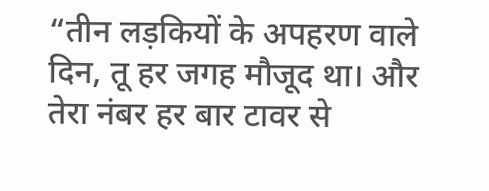“तीन लड़कियों के अपहरण वाले दिन, तू हर जगह मौजूद था। और तेरा नंबर हर बार टावर से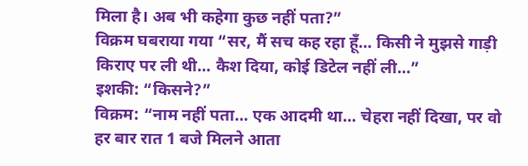मिला है। अब भी कहेगा कुछ नहीं पता?”
विक्रम घबराया गया “सर, मैं सच कह रहा हूँ… किसी ने मुझसे गाड़ी किराए पर ली थी… कैश दिया, कोई डिटेल नहीं ली…”
इशकी: “किसने?”
विक्रम: “नाम नहीं पता… एक आदमी था… चेहरा नहीं दिखा, पर वो हर बार रात 1 बजे मिलने आता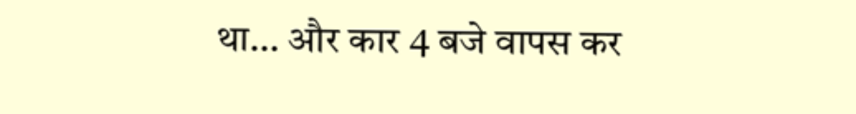था… और कार 4 बजे वापस कर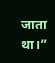जाता था।”